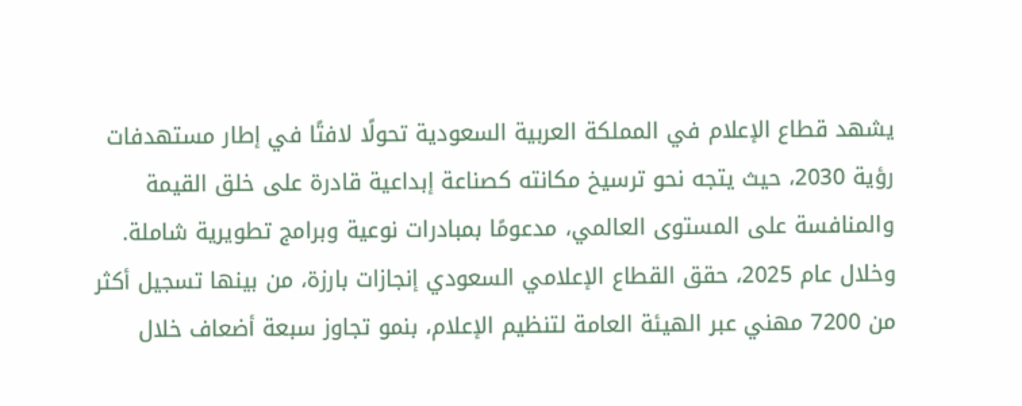يشهد قطاع الإعلام في المملكة العربية السعودية تحولًا لافتًا في إطار مستهدفات رؤية 2030، حيث يتجه نحو ترسيخ مكانته كصناعة إبداعية قادرة على خلق القيمة والمنافسة على المستوى العالمي، مدعومًا بمبادرات نوعية وبرامج تطويرية شاملة.
وخلال عام 2025، حقق القطاع الإعلامي السعودي إنجازات بارزة، من بينها تسجيل أكثر من 7200 مهني عبر الهيئة العامة لتنظيم الإعلام، بنمو تجاوز سبعة أضعاف خلال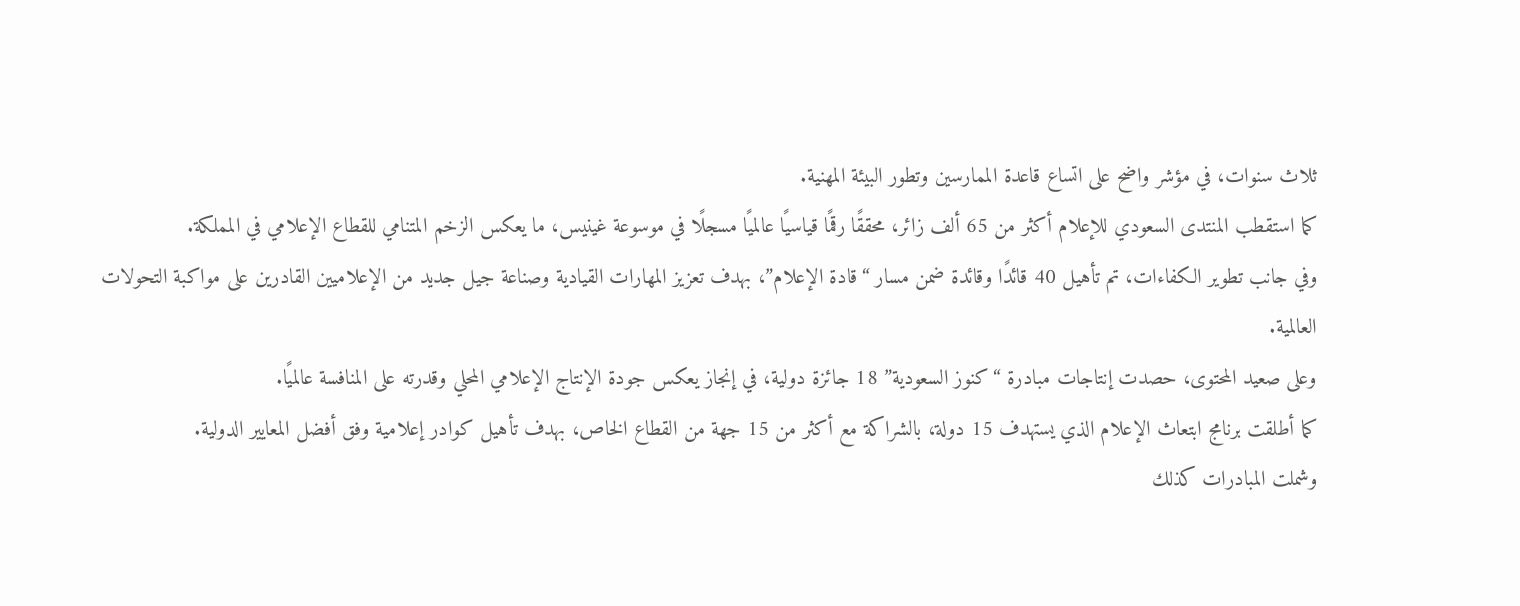ثلاث سنوات، في مؤشر واضح على اتساع قاعدة الممارسين وتطور البيئة المهنية.
كما استقطب المنتدى السعودي للإعلام أكثر من 65 ألف زائر، محققًا رقمًا قياسيًا عالميًا مسجلًا في موسوعة غينيس، ما يعكس الزخم المتنامي للقطاع الإعلامي في المملكة.
وفي جانب تطوير الكفاءات، تم تأهيل 40 قائدًا وقائدة ضمن مسار “قادة الإعلام”، بهدف تعزيز المهارات القيادية وصناعة جيل جديد من الإعلاميين القادرين على مواكبة التحولات العالمية.
وعلى صعيد المحتوى، حصدت إنتاجات مبادرة “كنوز السعودية” 18 جائزة دولية، في إنجاز يعكس جودة الإنتاج الإعلامي المحلي وقدرته على المنافسة عالميًا.
كما أطلقت برنامج ابتعاث الإعلام الذي يستهدف 15 دولة، بالشراكة مع أكثر من 15 جهة من القطاع الخاص، بهدف تأهيل كوادر إعلامية وفق أفضل المعايير الدولية.
وشملت المبادرات كذلك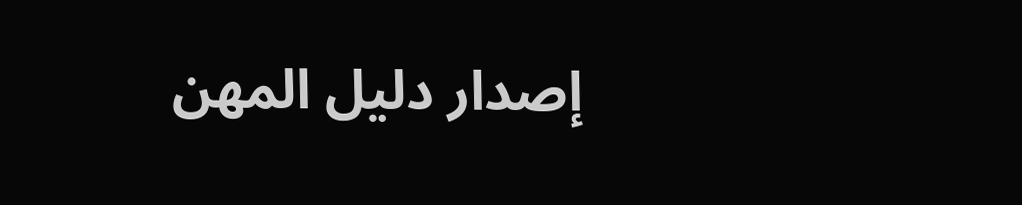إصدار دليل المهن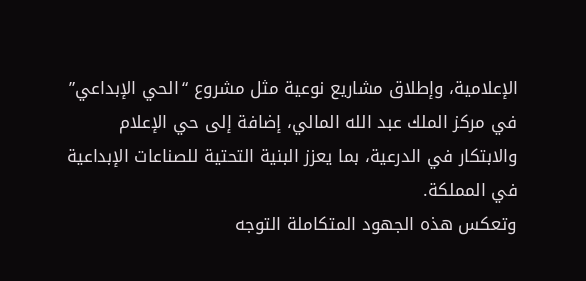الإعلامية، وإطلاق مشاريع نوعية مثل مشروع “الحي الإبداعي” في مركز الملك عبد الله المالي، إضافة إلى حي الإعلام والابتكار في الدرعية، بما يعزز البنية التحتية للصناعات الإبداعية في المملكة.
وتعكس هذه الجهود المتكاملة التوجه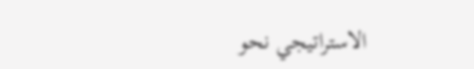الاستراتيجي نحو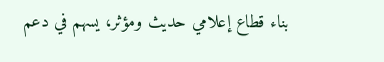بناء قطاع إعلامي حديث ومؤثر، يسهم في دعم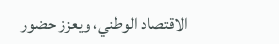الاقتصاد الوطني، ويعزز حضور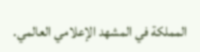المملكة في المشهد الإعلامي العالمي.